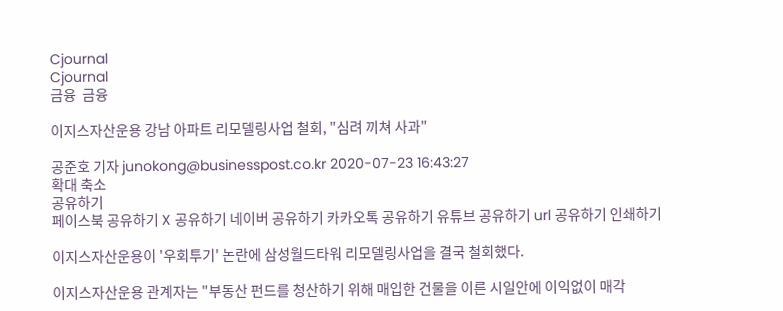Cjournal
Cjournal
금융  금융

이지스자산운용 강남 아파트 리모델링사업 철회, "심려 끼쳐 사과"

공준호 기자 junokong@businesspost.co.kr 2020-07-23 16:43:27
확대 축소
공유하기
페이스북 공유하기 X 공유하기 네이버 공유하기 카카오톡 공유하기 유튜브 공유하기 url 공유하기 인쇄하기

이지스자산운용이 '우회투기' 논란에 삼성월드타워 리모델링사업을 결국 철회했다.

이지스자산운용 관계자는 "부동산 펀드를 청산하기 위해 매입한 건물을 이른 시일안에 이익없이 매각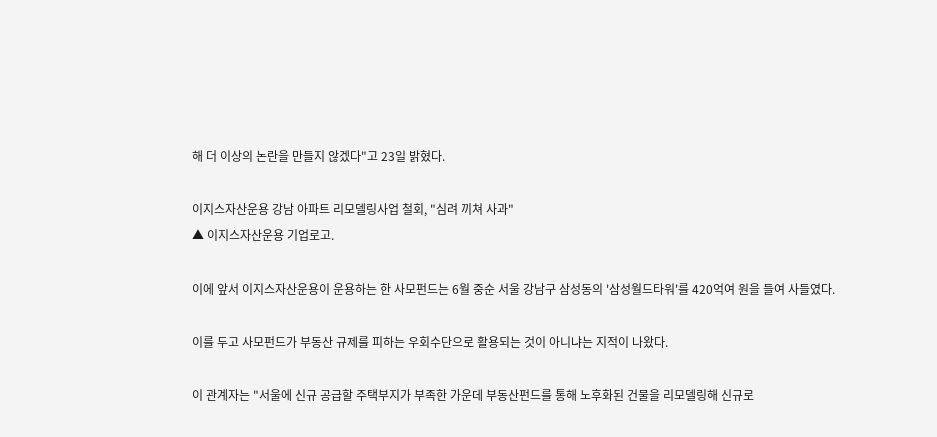해 더 이상의 논란을 만들지 않겠다"고 23일 밝혔다.

이지스자산운용 강남 아파트 리모델링사업 철회, "심려 끼쳐 사과"
▲ 이지스자산운용 기업로고.

이에 앞서 이지스자산운용이 운용하는 한 사모펀드는 6월 중순 서울 강남구 삼성동의 '삼성월드타워'를 420억여 원을 들여 사들였다.

이를 두고 사모펀드가 부동산 규제를 피하는 우회수단으로 활용되는 것이 아니냐는 지적이 나왔다.

이 관계자는 "서울에 신규 공급할 주택부지가 부족한 가운데 부동산펀드를 통해 노후화된 건물을 리모델링해 신규로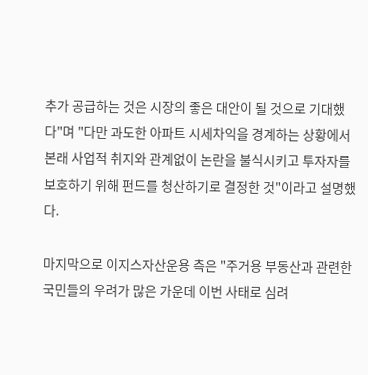추가 공급하는 것은 시장의 좋은 대안이 될 것으로 기대했다"며 "다만 과도한 아파트 시세차익을 경계하는 상황에서 본래 사업적 취지와 관계없이 논란을 불식시키고 투자자를 보호하기 위해 펀드를 청산하기로 결정한 것"이라고 설명했다.

마지막으로 이지스자산운용 측은 "주거용 부동산과 관련한 국민들의 우려가 많은 가운데 이번 사태로 심려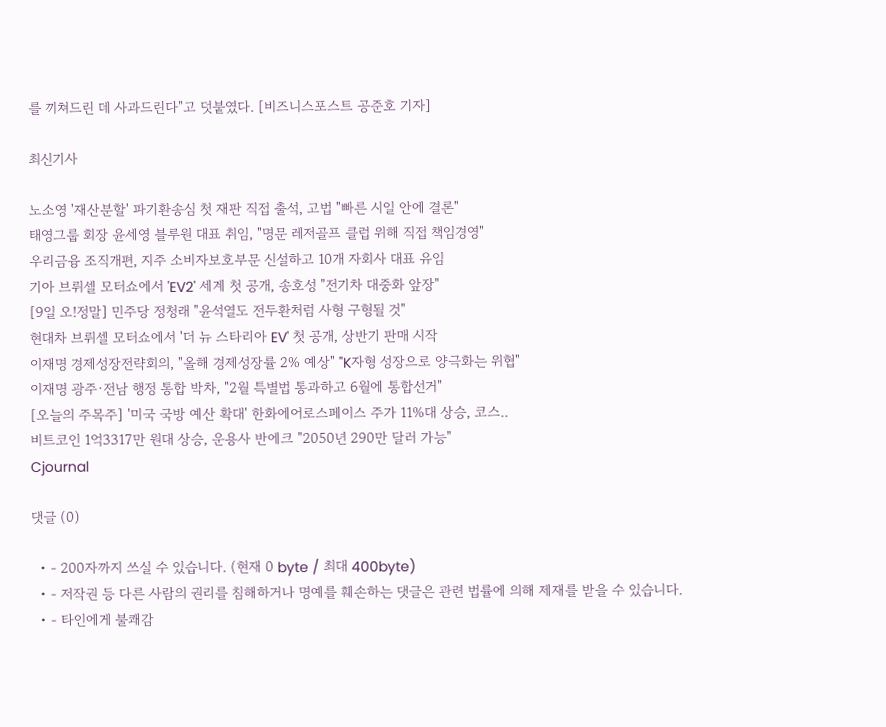를 끼쳐드린 데 사과드린다"고 덧붙였다. [비즈니스포스트 공준호 기자]

최신기사

노소영 '재산분할' 파기환송심 첫 재판 직접 출석, 고법 "빠른 시일 안에 결론"
태영그룹 회장 윤세영 블루원 대표 취임, "명문 레저골프 클럽 위해 직접 책임경영"
우리금융 조직개편, 지주 소비자보호부문 신설하고 10개 자회사 대표 유임
기아 브뤼셀 모터쇼에서 'EV2' 세계 첫 공개, 송호성 "전기차 대중화 앞장"
[9일 오!정말] 민주당 정청래 "윤석열도 전두환처럼 사형 구형될 것"
현대차 브뤼셀 모터쇼에서 '더 뉴 스타리아 EV' 첫 공개, 상반기 판매 시작
이재명 경제성장전략회의, "올해 경제성장률 2% 예상" "K자형 성장으로 양극화는 위협"
이재명 광주·전남 행정 통합 박차, "2월 특별법 통과하고 6월에 통합선거"
[오늘의 주목주] '미국 국방 예산 확대' 한화에어로스페이스 주가 11%대 상승, 코스..
비트코인 1억3317만 원대 상승, 운용사 반에크 "2050년 290만 달러 가능"
Cjournal

댓글 (0)

  • - 200자까지 쓰실 수 있습니다. (현재 0 byte / 최대 400byte)
  • - 저작권 등 다른 사람의 권리를 침해하거나 명예를 훼손하는 댓글은 관련 법률에 의해 제재를 받을 수 있습니다.
  • - 타인에게 불쾌감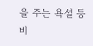을 주는 욕설 등 비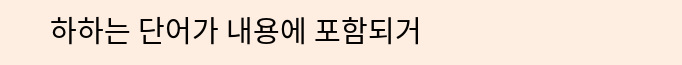하하는 단어가 내용에 포함되거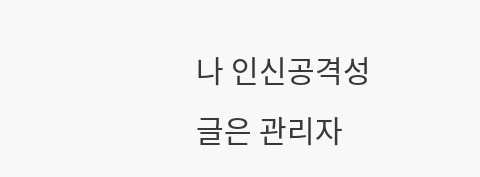나 인신공격성 글은 관리자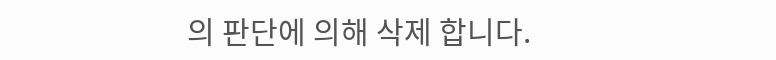의 판단에 의해 삭제 합니다.